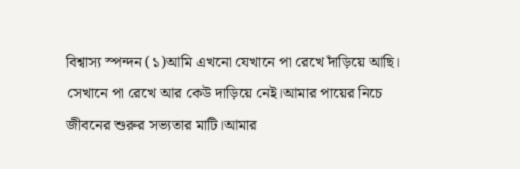বিশ্বাস্য স্পন্দন (১)আমি এখনো যেখানে পা রেখে দাঁড়িয়ে আছি। সেখানে পা রেখে আর কেউ দাড়িয়ে নেই।আমার পায়ের নিচে জীবনের শুরুর সভ্যতার মাটি।আমার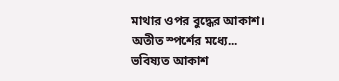মাথার ওপর বুদ্ধের আকাশ। অতীত স্পর্শের মধ্যে... ভবিষ্যত আকাশ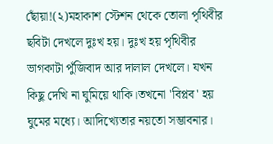ছোঁয়া!(২)মহাকাশ স্টেশন থেকে তোলা পৃথিবীর ছবিটা দেখলে দুঃখ হয়। দুঃখ হয় পৃথিবীর ভাগকাটা পুঁজিবাদ আর দালাল দেখলে। যখন কিছু দেখি না ঘুমিয়ে থাকি।তখনো 'বিপ্লব' হয় ঘুমের মধ্যে। আদিখ্যেতার নয়তো সম্ভাবনার।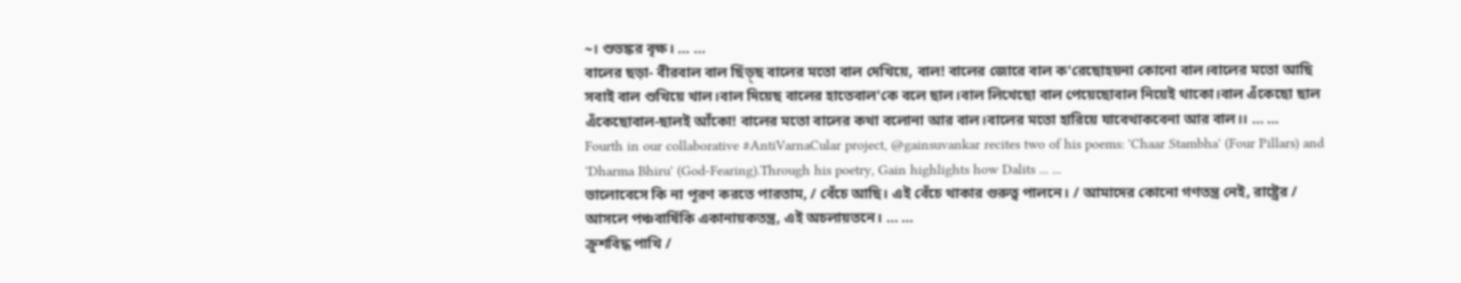~। শুভঙ্কর বৃক্ষ। ... ...
বালের ছড়া- বীরবাল বাল ছিঁড়্ছ বালের মতো বাল দেখিয়ে, বাল! বালের জোরে বাল ক'রেছোহয়না কোনো বাল।বালের মতো আছি সবাই বাল শুখিয়ে খাল।বাল দিয়েছ বালের হাতেবাল'কে বলে ছাল।বাল লিখেছো বাল পেয়েছোবাল নিয়েই থাকো।বাল এঁকেছো ছাল এঁকেছোবাল-ছালই আঁকো! বালের মতো বালের কথা বলোনা আর বাল।বালের মতো হারিয়ে যাবেথাকবেনা আর বাল।। ... ...
Fourth in our collaborative #AntiVarnaCular project, @gainsuvankar recites two of his poems: 'Chaar Stambha' (Four Pillars) and 'Dharma Bhiru' (God-Fearing).Through his poetry, Gain highlights how Dalits ... ...
ভালোবেসে কি না পূরণ করতে পারতাম, / বেঁচে আছি। এই বেঁচে থাকার গুরুত্ব পালনে। / আমাদের কোনো গণতন্ত্র নেই, রাষ্ট্রের / আসলে পঞ্চবার্ষিকি একানায়কতন্ত্র, এই অচলায়তনে। ... ...
ক্রুশবিদ্ধ পাখি /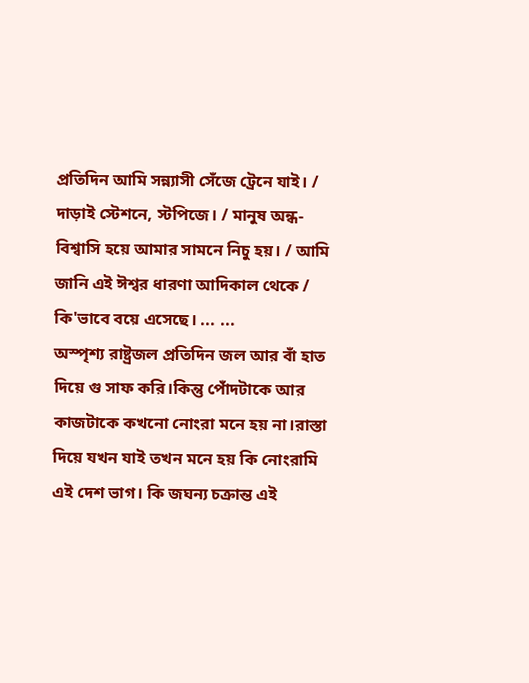প্রতিদিন আমি সন্ন্যাসী সেঁজে ট্রেনে যাই। / দাড়াই স্টেশনে, স্টপিজে। / মানুষ অন্ধ-বিশ্বাসি হয়ে আমার সামনে নিচু হয়। / আমি জানি এই ঈশ্বর ধারণা আদিকাল থেকে / কি'ভাবে বয়ে এসেছে। ... ...
অস্পৃশ্য রাষ্ট্রজল প্রতিদিন জল আর বাঁ হাত দিয়ে গু সাফ করি।কিন্তু পোঁদটাকে আর কাজটাকে কখনো নোংরা মনে হয় না।রাস্তা দিয়ে যখন যাই তখন মনে হয় কি নোংরামি এই দেশ ভাগ। কি জঘন্য চক্রান্ত এই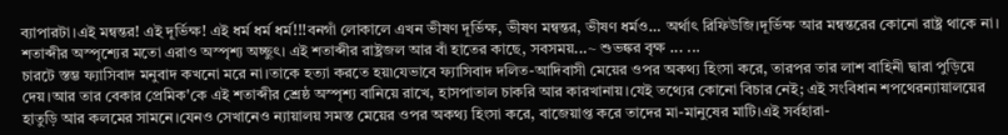ব্যাপারটা।এই মন্বন্তর! এই দূর্ভিক্ষ! এই ধর্ম ধর্ম ধর্ম!!!বনগাঁ লোকালে এখন ভীষণ দূর্ভিক্ষ, ভীষণ মন্বন্তর, ভীষণ ধর্মও... অর্থাৎ রিফিউজি।দূর্ভিক্ষ আর মন্বন্তরের কোনো রাষ্ট্র থাকে না। শতাব্দীর অস্পৃশ্যের মতো এরাও অস্পৃশ্য অচ্ছুৎ। এই শতাব্দীর রাষ্ট্রজল আর বাঁ হাতের কাছে, সবসময়...~ শুভঙ্কর বৃক্ষ ... ...
চারটে স্তম্ভ ফ্যাসিবাদ মনুবাদ কখনো মরে না।তাকে হত্যা করতে হয়৷যেভাবে ফ্যাসিবাদ দলিত-আদিবাসী মেয়ের ওপর অকথ্য হিংসা করে, তারপর তার লাশ বাহিনী দ্বারা পুড়িয়ে দেয়।আর তার বেকার প্রেমিক'কে এই শতাব্দীর শ্রেষ্ঠ অস্পৃশ্য বানিয়ে রাখে, হাসপাতাল চাকরি আর কারখানায়।যেই তথ্যের কোনো বিচার নেই; এই সংবিধান শপথেরন্যায়ালয়ের হাতুড়ি আর কলমের সামনে।যেনও সেখানেও ন্যায়ালয় সমস্ত মেয়ের ওপর অকথ্য হিংসা করে, বাজেয়াপ্ত করে তাদের মা-মানুষের মাটি।এই সর্বহারা-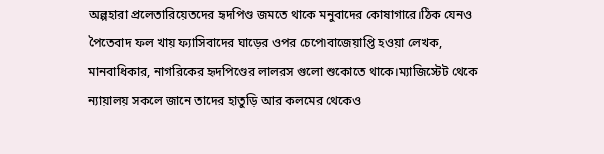অল্পহারা প্রলেতারিয়েতদের হৃদপিণ্ড জমতে থাকে মনুবাদের কোষাগারে।ঠিক যেনও পৈতেবাদ ফল খায় ফ্যাসিবাদের ঘাড়ের ওপর চেপে৷বাজেয়াপ্তি হওয়া লেখক, মানবাধিকার, নাগরিকের হৃদপিণ্ডের লালরস গুলো শুকোতে থাকে।ম্যাজিস্টেট থেকে ন্যায়ালয় সকলে জানে তাদের হাতুড়ি আর কলমের থেকেও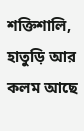শক্তিশালি, হাতুড়ি আর কলম আছে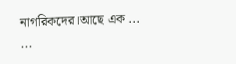নাগরিকদের।আছে এক ... ...